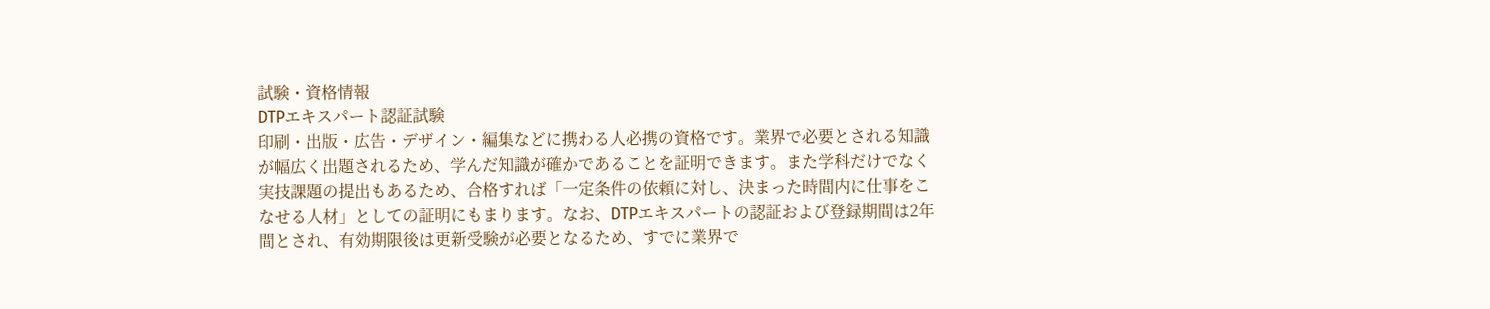試験・資格情報
DTPエキスパート認証試験
印刷・出版・広告・デザイン・編集などに携わる人必携の資格です。業界で必要とされる知識が幅広く出題されるため、学んだ知識が確かであることを証明できます。また学科だけでなく実技課題の提出もあるため、合格すれば「一定条件の依頼に対し、決まった時間内に仕事をこなせる人材」としての証明にもまります。なお、DTPエキスパートの認証および登録期間は2年間とされ、有効期限後は更新受験が必要となるため、すでに業界で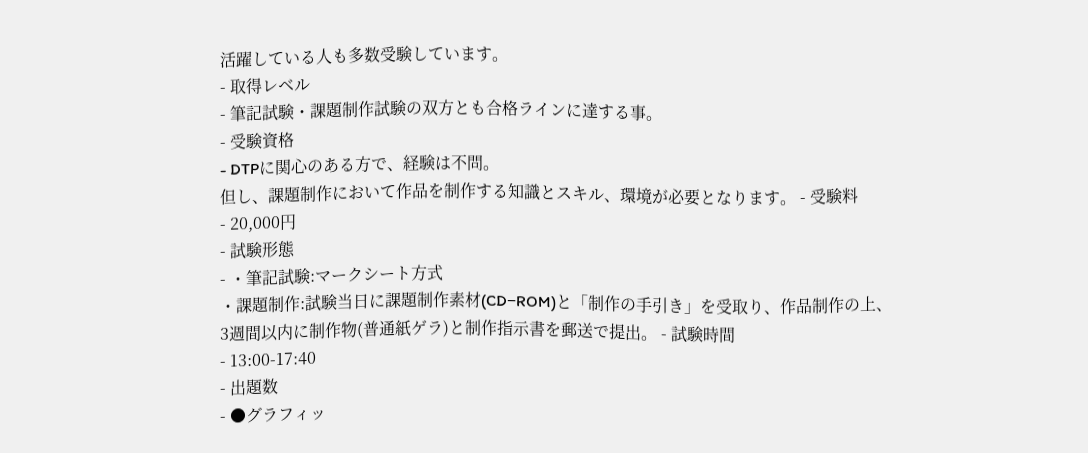活躍している人も多数受験しています。
- 取得レベル
- 筆記試験・課題制作試験の双方とも合格ラインに達する事。
- 受験資格
- DTPに関心のある方で、経験は不問。
但し、課題制作において作品を制作する知識とスキル、環境が必要となります。 - 受験料
- 20,000円
- 試験形態
- ・筆記試験:マークシート方式
・課題制作:試験当日に課題制作素材(CD−ROM)と「制作の手引き」を受取り、作品制作の上、3週間以内に制作物(普通紙ゲラ)と制作指示書を郵送で提出。 - 試験時間
- 13:00-17:40
- 出題数
- ●グラフィッ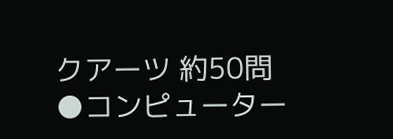クアーツ 約50問
●コンピューター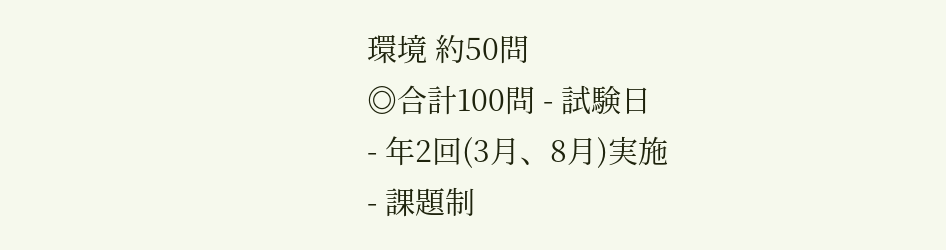環境 約50問
◎合計100問 - 試験日
- 年2回(3月、8月)実施
- 課題制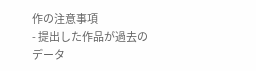作の注意事項
- 提出した作品が過去のデータ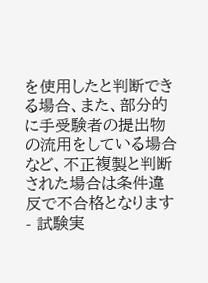を使用したと判断できる場合、また、部分的に手受験者の提出物の流用をしている場合など、不正複製と判断された場合は条件違反で不合格となります
- 試験実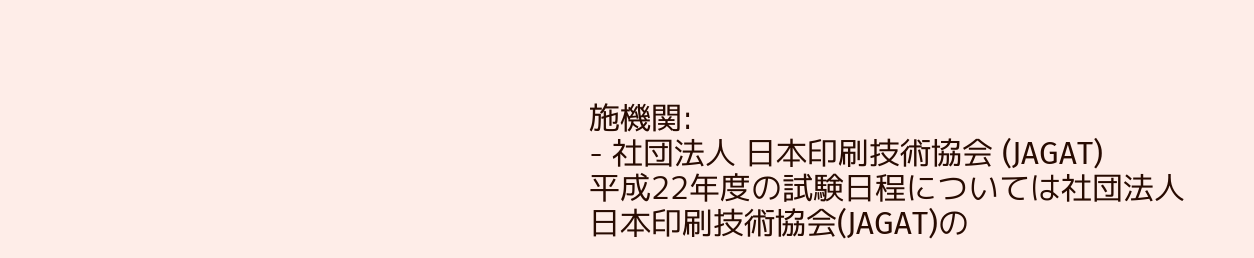施機関:
- 社団法人 日本印刷技術協会 (JAGAT)
平成22年度の試験日程については社団法人 日本印刷技術協会(JAGAT)の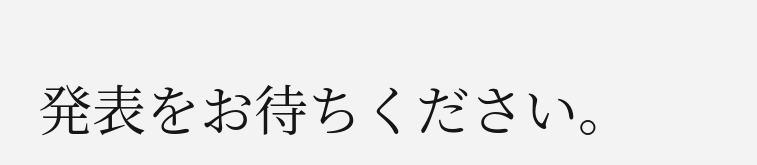発表をお待ちください。